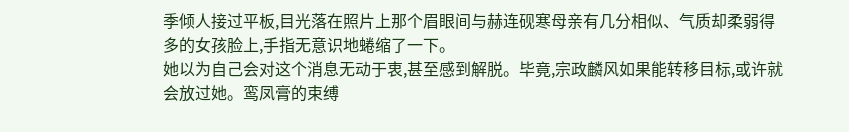季倾人接过平板,目光落在照片上那个眉眼间与赫连砚寒母亲有几分相似、气质却柔弱得多的女孩脸上,手指无意识地蜷缩了一下。
她以为自己会对这个消息无动于衷,甚至感到解脱。毕竟,宗政麟风如果能转移目标,或许就会放过她。鸾凤膏的束缚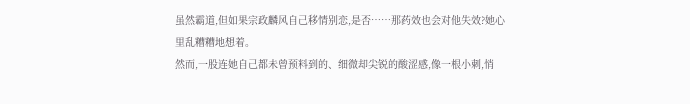虽然霸道,但如果宗政麟风自己移情别恋,是否……那药效也会对他失效?她心里乱糟糟地想着。
然而,一股连她自己都未曾预料到的、细微却尖锐的酸涩感,像一根小刺,悄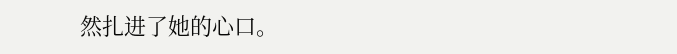然扎进了她的心口。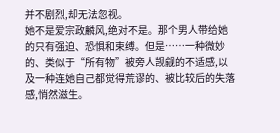并不剧烈,却无法忽视。
她不是爱宗政麟风,绝对不是。那个男人带给她的只有强迫、恐惧和束缚。但是……一种微妙的、类似于“所有物”被旁人觊觎的不适感,以及一种连她自己都觉得荒谬的、被比较后的失落感,悄然滋生。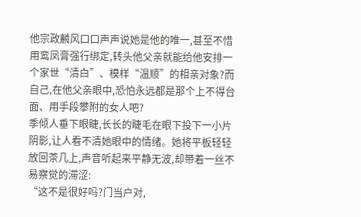他宗政麟风口口声声说她是他的唯一,甚至不惜用鸾凤膏强行绑定,转头他父亲就能给他安排一个家世“清白”、模样“温顺”的相亲对象?而自己,在他父亲眼中,恐怕永远都是那个上不得台面、用手段攀附的女人吧?
季倾人垂下眼睫,长长的睫毛在眼下投下一小片阴影,让人看不清她眼中的情绪。她将平板轻轻放回茶几上,声音听起来平静无波,却带着一丝不易察觉的滞涩:
“这不是很好吗?门当户对,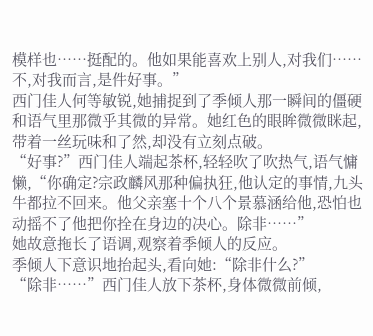模样也……挺配的。他如果能喜欢上别人,对我们……不,对我而言,是件好事。”
西门佳人何等敏锐,她捕捉到了季倾人那一瞬间的僵硬和语气里那微乎其微的异常。她红色的眼眸微微眯起,带着一丝玩味和了然,却没有立刻点破。
“好事?”西门佳人端起茶杯,轻轻吹了吹热气,语气慵懒,“你确定?宗政麟风那种偏执狂,他认定的事情,九头牛都拉不回来。他父亲塞十个八个景慕涵给他,恐怕也动摇不了他把你拴在身边的决心。除非……”
她故意拖长了语调,观察着季倾人的反应。
季倾人下意识地抬起头,看向她:“除非什么?”
“除非……”西门佳人放下茶杯,身体微微前倾,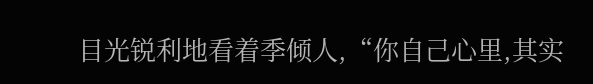目光锐利地看着季倾人,“你自己心里,其实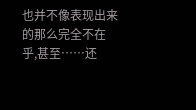也并不像表现出来的那么完全不在乎,甚至……还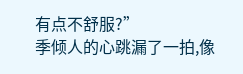有点不舒服?”
季倾人的心跳漏了一拍,像